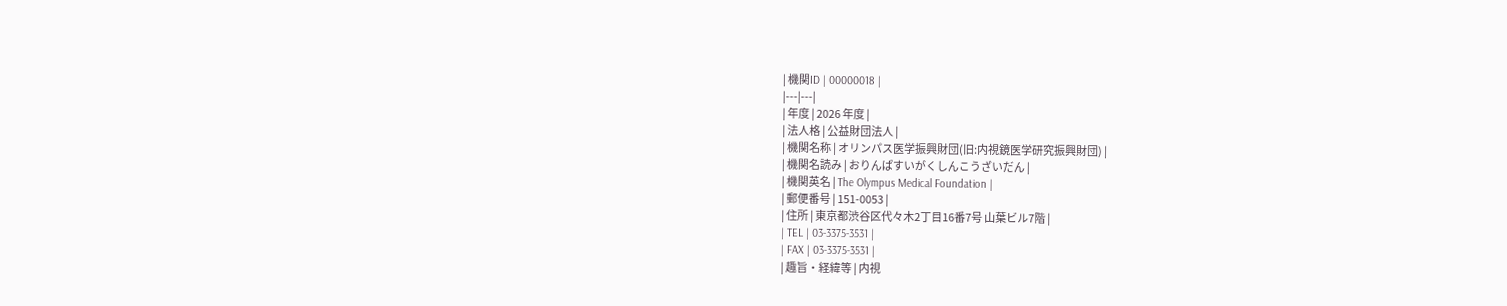| 機関ID | 00000018 |
|---|---|
| 年度 | 2026 年度 |
| 法人格 | 公益財団法人 |
| 機関名称 | オリンパス医学振興財団(旧:内視鏡医学研究振興財団) |
| 機関名読み | おりんぱすいがくしんこうざいだん |
| 機関英名 | The Olympus Medical Foundation |
| 郵便番号 | 151-0053 |
| 住所 | 東京都渋谷区代々木2丁目16番7号 山葉ビル7階 |
| TEL | 03-3375-3531 |
| FAX | 03-3375-3531 |
| 趣旨・経緯等 | 内視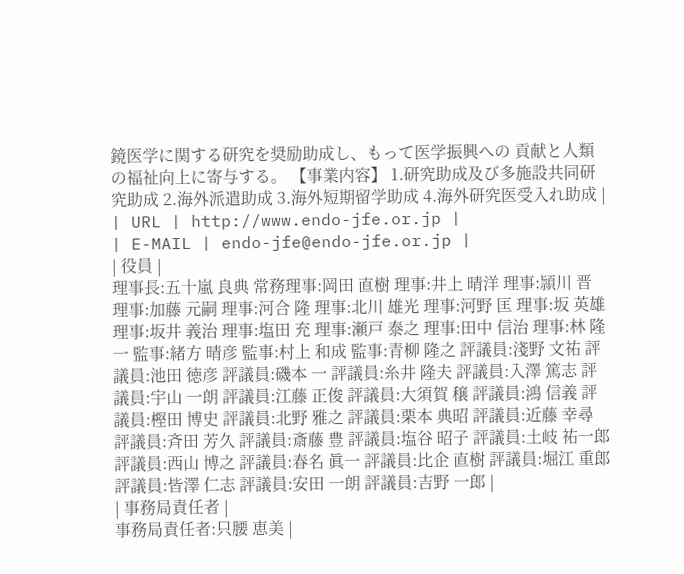鏡医学に関する研究を奨励助成し、もって医学振興への 貢献と人類の福祉向上に寄与する。 【事業内容】 1.研究助成及び多施設共同研究助成 2.海外派遣助成 3.海外短期留学助成 4.海外研究医受入れ助成 |
| URL | http://www.endo-jfe.or.jp |
| E-MAIL | endo-jfe@endo-jfe.or.jp |
| 役員 |
理事長:五十嵐 良典 常務理事:岡田 直樹 理事:井上 晴洋 理事:頴川 晋 理事:加藤 元嗣 理事:河合 隆 理事:北川 雄光 理事:河野 匡 理事:坂 英雄 理事:坂井 義治 理事:塩田 充 理事:瀬戸 泰之 理事:田中 信治 理事:林 隆一 監事:緒方 晴彦 監事:村上 和成 監事:青柳 隆之 評議員:淺野 文祐 評議員:池田 徳彦 評議員:磯本 一 評議員:糸井 隆夫 評議員:入澤 篤志 評議員:宇山 一朗 評議員:江藤 正俊 評議員:大須賀 穣 評議員:鴻 信義 評議員:樫田 博史 評議員:北野 雅之 評議員:栗本 典昭 評議員:近藤 幸尋 評議員:斉田 芳久 評議員:斎藤 豊 評議員:塩谷 昭子 評議員:土岐 祐一郎 評議員:西山 博之 評議員:春名 眞一 評議員:比企 直樹 評議員:堀江 重郎 評議員:皆澤 仁志 評議員:安田 一朗 評議員:吉野 一郎 |
| 事務局責任者 |
事務局責任者:只腰 恵美 |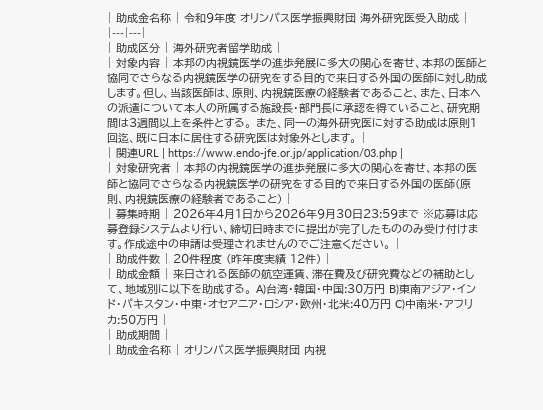| 助成金名称 | 令和9年度 オリンパス医学振興財団 海外研究医受入助成 |
|---|---|
| 助成区分 | 海外研究者留学助成 |
| 対象内容 | 本邦の内視鏡医学の進歩発展に多大の関心を寄せ、本邦の医師と協同でさらなる内視鏡医学の研究をする目的で来日する外国の医師に対し助成します。但し、当該医師は、原則、内視鏡医療の経験者であること、また、日本への派遣について本人の所属する施設長・部門長に承認を得ていること、研究期間は3週間以上を条件とする。 また、同一の海外研究医に対する助成は原則1回迄、既に日本に居住する研究医は対象外とします。 |
| 関連URL | https://www.endo-jfe.or.jp/application/03.php |
| 対象研究者 | 本邦の内視鏡医学の進歩発展に多大の関心を寄せ、本邦の医師と協同でさらなる内視鏡医学の研究をする目的で来日する外国の医師(原則、内視鏡医療の経験者であること) |
| 募集時期 | 2026年4月1日から2026年9月30日23:59まで ※応募は応募登録システムより行い、締切日時までに提出が完了したもののみ受け付けます。作成途中の申請は受理されませんのでご注意ください。 |
| 助成件数 | 20件程度 (昨年度実績 12件) |
| 助成金額 | 来日される医師の航空運賃、滞在費及び研究費などの補助として、地域別に以下を助成する。 A)台湾・韓国・中国:30万円 B)東南アジア・インド・パキスタン・中東・オセアニア・ロシア・欧州・北米:40万円 C)中南米・アフリカ:50万円 |
| 助成期間 |
| 助成金名称 | オリンパス医学振興財団 内視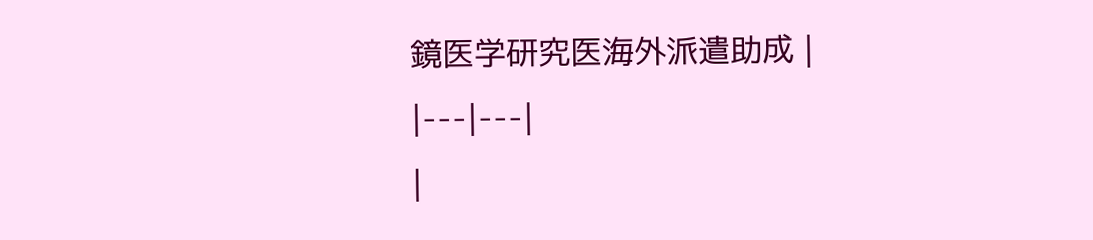鏡医学研究医海外派遣助成 |
|---|---|
|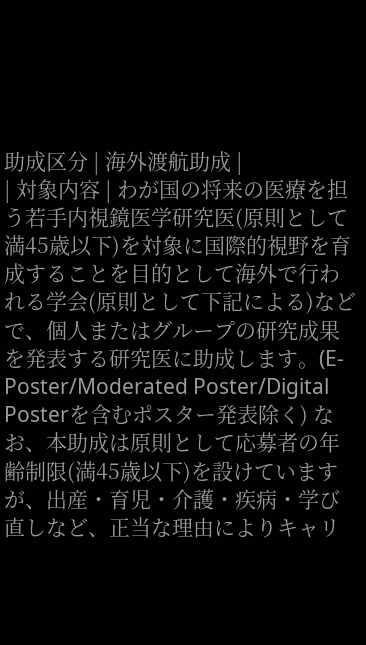助成区分 | 海外渡航助成 |
| 対象内容 | わが国の将来の医療を担う若手内視鏡医学研究医(原則として満45歳以下)を対象に国際的視野を育成することを目的として海外で行われる学会(原則として下記による)などで、個人またはグループの研究成果を発表する研究医に助成します。(E-Poster/Moderated Poster/Digital Posterを含むポスター発表除く) なお、本助成は原則として応募者の年齢制限(満45歳以下)を設けていますが、出産・育児・介護・疾病・学び直しなど、正当な理由によりキャリ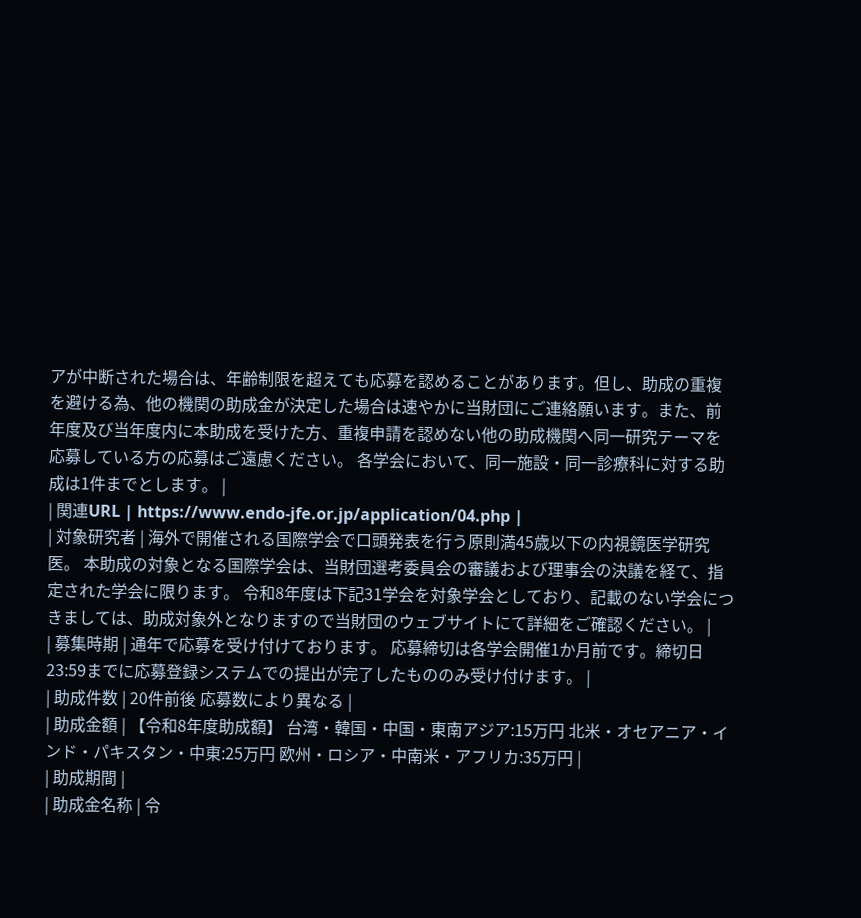アが中断された場合は、年齢制限を超えても応募を認めることがあります。但し、助成の重複を避ける為、他の機関の助成金が決定した場合は速やかに当財団にご連絡願います。また、前年度及び当年度内に本助成を受けた方、重複申請を認めない他の助成機関へ同一研究テーマを応募している方の応募はご遠慮ください。 各学会において、同一施設・同一診療科に対する助成は1件までとします。 |
| 関連URL | https://www.endo-jfe.or.jp/application/04.php |
| 対象研究者 | 海外で開催される国際学会で口頭発表を行う原則満45歳以下の内視鏡医学研究医。 本助成の対象となる国際学会は、当財団選考委員会の審議および理事会の決議を経て、指定された学会に限ります。 令和8年度は下記31学会を対象学会としており、記載のない学会につきましては、助成対象外となりますので当財団のウェブサイトにて詳細をご確認ください。 |
| 募集時期 | 通年で応募を受け付けております。 応募締切は各学会開催1か月前です。締切日23:59までに応募登録システムでの提出が完了したもののみ受け付けます。 |
| 助成件数 | 20件前後 応募数により異なる |
| 助成金額 | 【令和8年度助成額】 台湾・韓国・中国・東南アジア:15万円 北米・オセアニア・インド・パキスタン・中東:25万円 欧州・ロシア・中南米・アフリカ:35万円 |
| 助成期間 |
| 助成金名称 | 令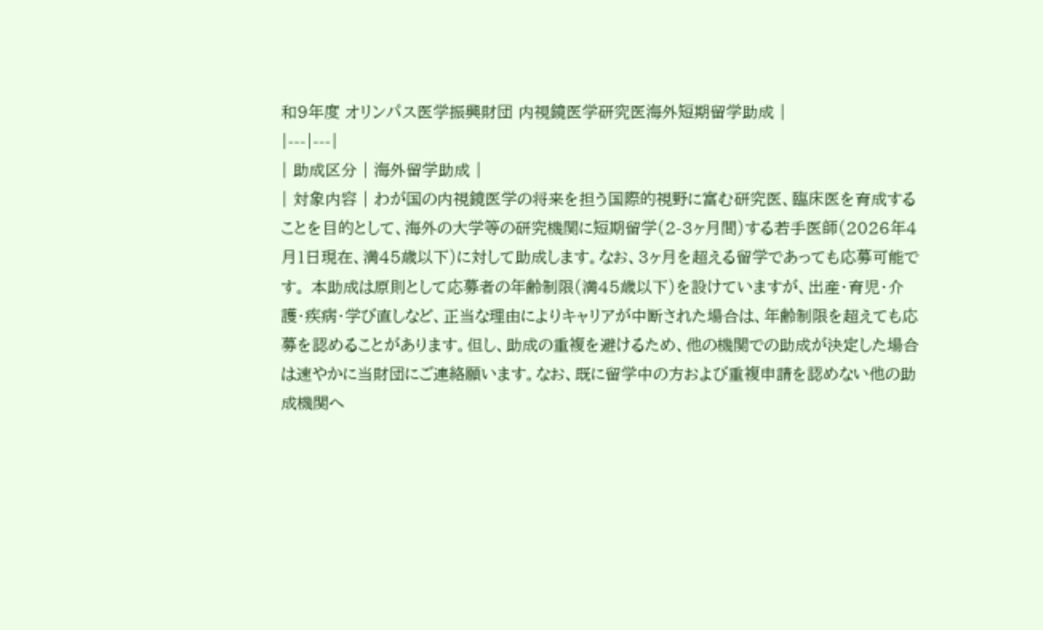和9年度 オリンパス医学振興財団 内視鏡医学研究医海外短期留学助成 |
|---|---|
| 助成区分 | 海外留学助成 |
| 対象内容 | わが国の内視鏡医学の将来を担う国際的視野に富む研究医、臨床医を育成することを目的として、海外の大学等の研究機関に短期留学(2-3ヶ月間)する若手医師(2026年4月1日現在、満45歳以下)に対して助成します。なお、3ヶ月を超える留学であっても応募可能です。 本助成は原則として応募者の年齢制限(満45歳以下)を設けていますが、出産・育児・介護・疾病・学び直しなど、正当な理由によりキャリアが中断された場合は、年齢制限を超えても応募を認めることがあります。但し、助成の重複を避けるため、他の機関での助成が決定した場合は速やかに当財団にご連絡願います。なお、既に留学中の方および重複申請を認めない他の助成機関へ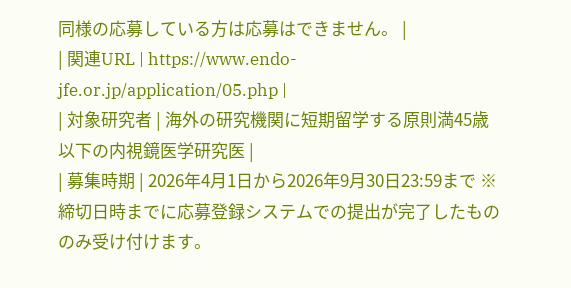同様の応募している方は応募はできません。 |
| 関連URL | https://www.endo-jfe.or.jp/application/05.php |
| 対象研究者 | 海外の研究機関に短期留学する原則満45歳以下の内視鏡医学研究医 |
| 募集時期 | 2026年4月1日から2026年9月30日23:59まで ※締切日時までに応募登録システムでの提出が完了したもののみ受け付けます。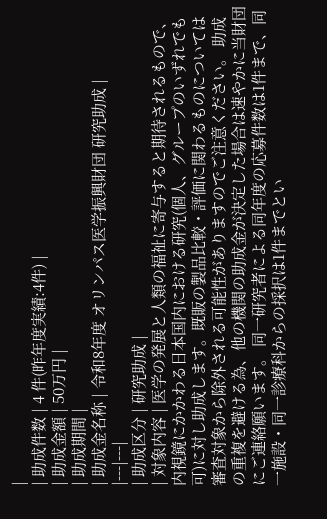|
| 助成件数 | 4 件(昨年度実績:4件) |
| 助成金額 | 50万円 |
| 助成期間 |
| 助成金名称 | 令和8年度 オリンパス医学振興財団 研究助成 |
|---|---|
| 助成区分 | 研究助成 |
| 対象内容 | 医学の発展と人類の福祉に寄与すると期待されるもので、内視鏡にかかわる日本国内における研究(個人、グループのいずれでも可)に対し助成します。既販の製品比較・評価に関わるものについては審査対象から除外される可能性がありますのでご注意ください。 助成の重複を避ける為、他の機関の助成金が決定した場合は速やかに当財団にご連絡願います。 同一研究者による同年度の応募件数は1件まで、同一施設・同一診療科からの採択は1件までとい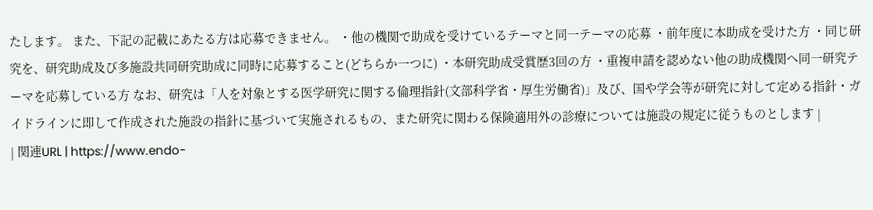たします。 また、下記の記載にあたる方は応募できません。 ・他の機関で助成を受けているテーマと同一テーマの応募 ・前年度に本助成を受けた方 ・同じ研究を、研究助成及び多施設共同研究助成に同時に応募すること(どちらか一つに) ・本研究助成受賞歴3回の方 ・重複申請を認めない他の助成機関へ同一研究テーマを応募している方 なお、研究は「人を対象とする医学研究に関する倫理指針(文部科学省・厚生労働省)」及び、国や学会等が研究に対して定める指針・ガイドラインに即して作成された施設の指針に基づいて実施されるもの、また研究に関わる保険適用外の診療については施設の規定に従うものとします |
| 関連URL | https://www.endo-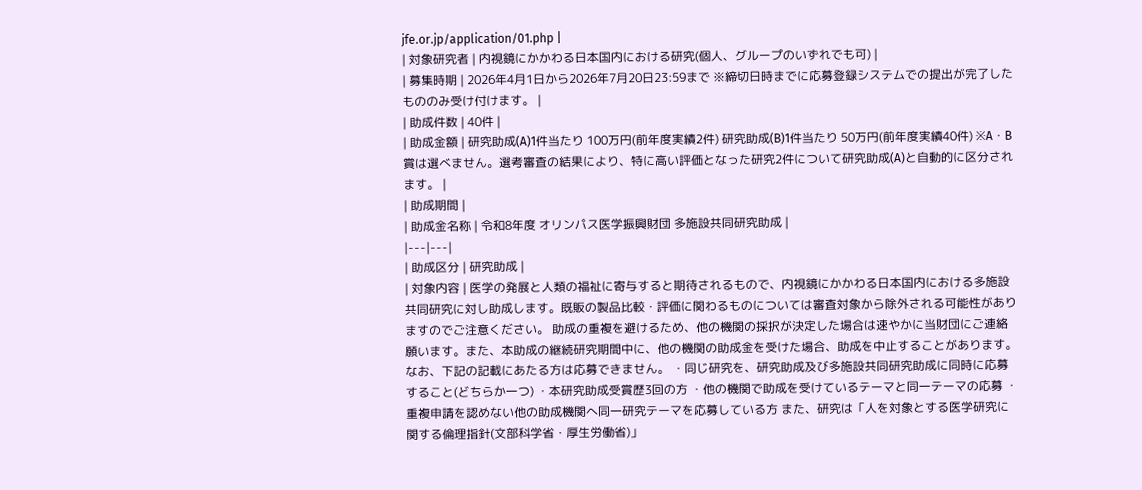jfe.or.jp/application/01.php |
| 対象研究者 | 内視鏡にかかわる日本国内における研究(個人、グループのいずれでも可) |
| 募集時期 | 2026年4月1日から2026年7月20日23:59まで ※締切日時までに応募登録システムでの提出が完了したもののみ受け付けます。 |
| 助成件数 | 40件 |
| 助成金額 | 研究助成(A)1件当たり 100万円(前年度実績2件) 研究助成(B)1件当たり 50万円(前年度実績40件) ※A・B賞は選べません。選考審査の結果により、特に高い評価となった研究2件について研究助成(A)と自動的に区分されます。 |
| 助成期間 |
| 助成金名称 | 令和8年度 オリンパス医学振興財団 多施設共同研究助成 |
|---|---|
| 助成区分 | 研究助成 |
| 対象内容 | 医学の発展と人類の福祉に寄与すると期待されるもので、内視鏡にかかわる日本国内における多施設共同研究に対し助成します。既販の製品比較・評価に関わるものについては審査対象から除外される可能性がありますのでご注意ください。 助成の重複を避けるため、他の機関の採択が決定した場合は速やかに当財団にご連絡願います。また、本助成の継続研究期間中に、他の機関の助成金を受けた場合、助成を中止することがあります。 なお、下記の記載にあたる方は応募できません。 ・同じ研究を、研究助成及び多施設共同研究助成に同時に応募すること(どちらか一つ) ・本研究助成受賞歴3回の方 ・他の機関で助成を受けているテーマと同一テーマの応募 ・重複申請を認めない他の助成機関へ同一研究テーマを応募している方 また、研究は「人を対象とする医学研究に関する倫理指針(文部科学省・厚生労働省)」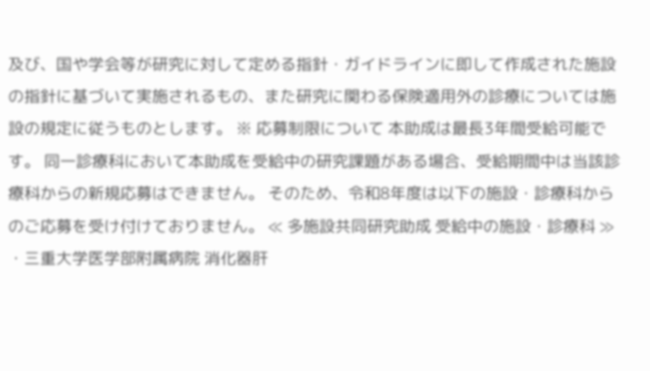及び、国や学会等が研究に対して定める指針・ガイドラインに即して作成された施設の指針に基づいて実施されるもの、また研究に関わる保険適用外の診療については施設の規定に従うものとします。 ※ 応募制限について 本助成は最長3年間受給可能です。 同一診療科において本助成を受給中の研究課題がある場合、受給期間中は当該診療科からの新規応募はできません。 そのため、令和8年度は以下の施設・診療科からのご応募を受け付けておりません。 ≪ 多施設共同研究助成 受給中の施設・診療科 ≫ ・三重大学医学部附属病院 消化器肝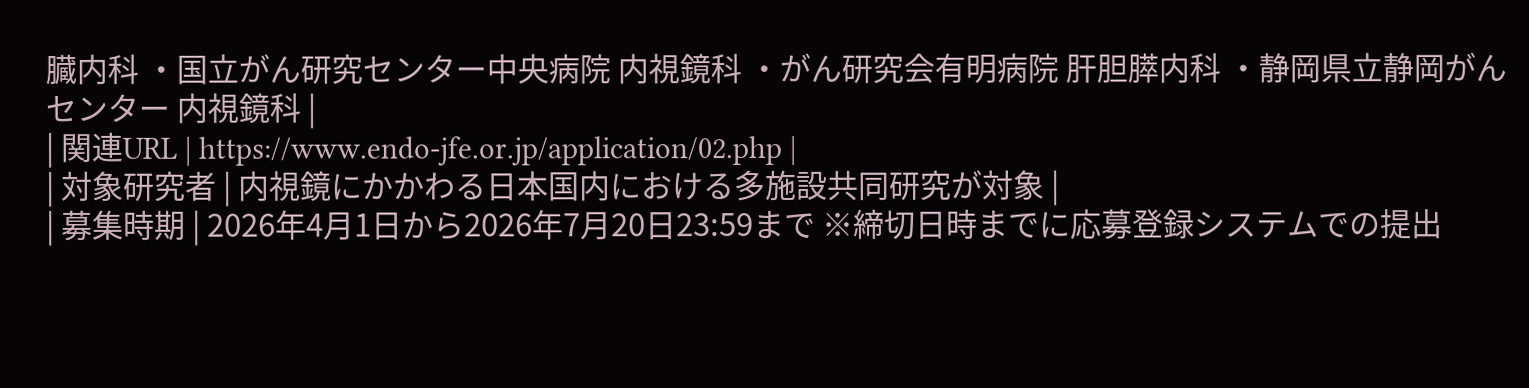臓内科 ・国立がん研究センター中央病院 内視鏡科 ・がん研究会有明病院 肝胆膵内科 ・静岡県立静岡がんセンター 内視鏡科 |
| 関連URL | https://www.endo-jfe.or.jp/application/02.php |
| 対象研究者 | 内視鏡にかかわる日本国内における多施設共同研究が対象 |
| 募集時期 | 2026年4月1日から2026年7月20日23:59まで ※締切日時までに応募登録システムでの提出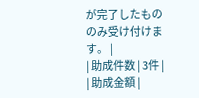が完了したもののみ受け付けます。 |
| 助成件数 | 3件 |
| 助成金額 |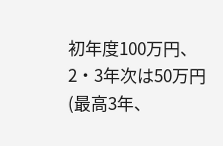初年度100万円、2・3年次は50万円(最高3年、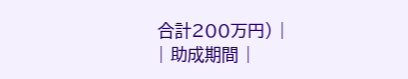合計200万円) |
| 助成期間 |